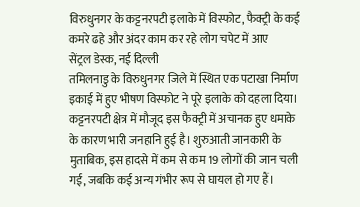विरुधुनगर के कट्टनरपटी इलाके में विस्फोट, फैक्ट्री के कई कमरे ढहे और अंदर काम कर रहे लोग चपेट में आए
सेंट्रल डेस्क, नई दिल्ली
तमिलनाडु के विरुधुनगर जिले में स्थित एक पटाखा निर्माण इकाई में हुए भीषण विस्फोट ने पूरे इलाके को दहला दिया। कट्टनरपटी क्षेत्र में मौजूद इस फैक्ट्री में अचानक हुए धमाके के कारण भारी जनहानि हुई है। शुरुआती जानकारी के मुताबिक, इस हादसे में कम से कम 19 लोगों की जान चली गई, जबकि कई अन्य गंभीर रूप से घायल हो गए हैं।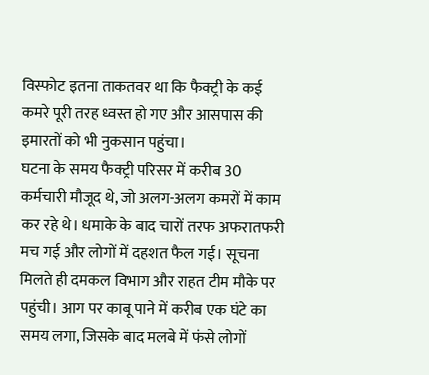विस्फोट इतना ताकतवर था कि फैक्ट्री के कई कमरे पूरी तरह ध्वस्त हो गए और आसपास की इमारतों को भी नुकसान पहुंचा।
घटना के समय फैक्ट्री परिसर में करीब 30 कर्मचारी मौजूद थे, जो अलग-अलग कमरों में काम कर रहे थे। धमाके के बाद चारों तरफ अफरातफरी मच गई और लोगों में दहशत फैल गई। सूचना मिलते ही दमकल विभाग और राहत टीम मौके पर पहुंची। आग पर काबू पाने में करीब एक घंटे का समय लगा, जिसके बाद मलबे में फंसे लोगों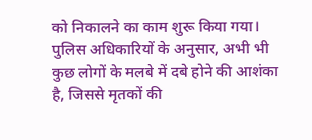को निकालने का काम शुरू किया गया। पुलिस अधिकारियों के अनुसार, अभी भी कुछ लोगों के मलबे में दबे होने की आशंका है, जिससे मृतकों की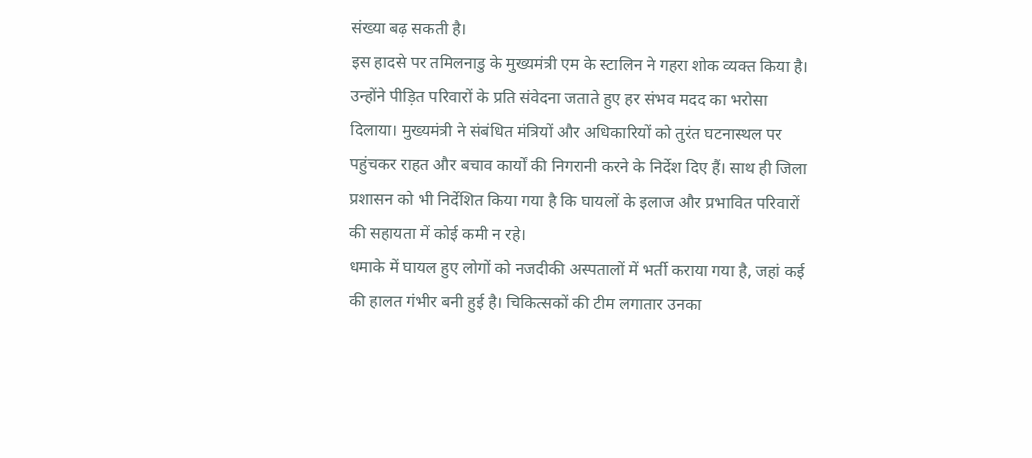संख्या बढ़ सकती है।
इस हादसे पर तमिलनाडु के मुख्यमंत्री एम के स्टालिन ने गहरा शोक व्यक्त किया है। उन्होंने पीड़ित परिवारों के प्रति संवेदना जताते हुए हर संभव मदद का भरोसा दिलाया। मुख्यमंत्री ने संबंधित मंत्रियों और अधिकारियों को तुरंत घटनास्थल पर पहुंचकर राहत और बचाव कार्यों की निगरानी करने के निर्देश दिए हैं। साथ ही जिला प्रशासन को भी निर्देशित किया गया है कि घायलों के इलाज और प्रभावित परिवारों की सहायता में कोई कमी न रहे।
धमाके में घायल हुए लोगों को नजदीकी अस्पतालों में भर्ती कराया गया है, जहां कई की हालत गंभीर बनी हुई है। चिकित्सकों की टीम लगातार उनका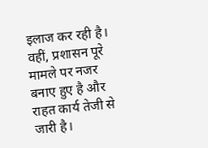इलाज कर रही है। वहीं, प्रशासन पूरे मामले पर नजर बनाए हुए है और राहत कार्य तेजी से जारी है।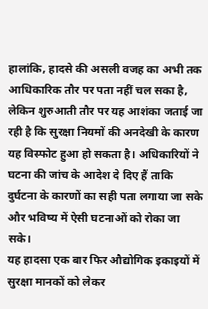हालांकि, हादसे की असली वजह का अभी तक आधिकारिक तौर पर पता नहीं चल सका है, लेकिन शुरुआती तौर पर यह आशंका जताई जा रही है कि सुरक्षा नियमों की अनदेखी के कारण यह विस्फोट हुआ हो सकता है। अधिकारियों ने घटना की जांच के आदेश दे दिए हैं ताकि दुर्घटना के कारणों का सही पता लगाया जा सके और भविष्य में ऐसी घटनाओं को रोका जा सके।
यह हादसा एक बार फिर औद्योगिक इकाइयों में सुरक्षा मानकों को लेकर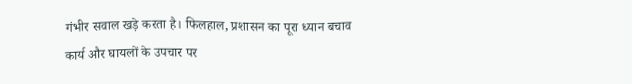गंभीर सवाल खड़े करता है। फिलहाल, प्रशासन का पूरा ध्यान बचाव कार्य और घायलों के उपचार पर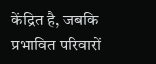केंद्रित है, जबकि प्रभावित परिवारों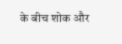के बीच शोक और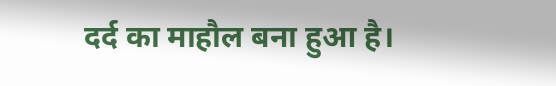दर्द का माहौल बना हुआ है।